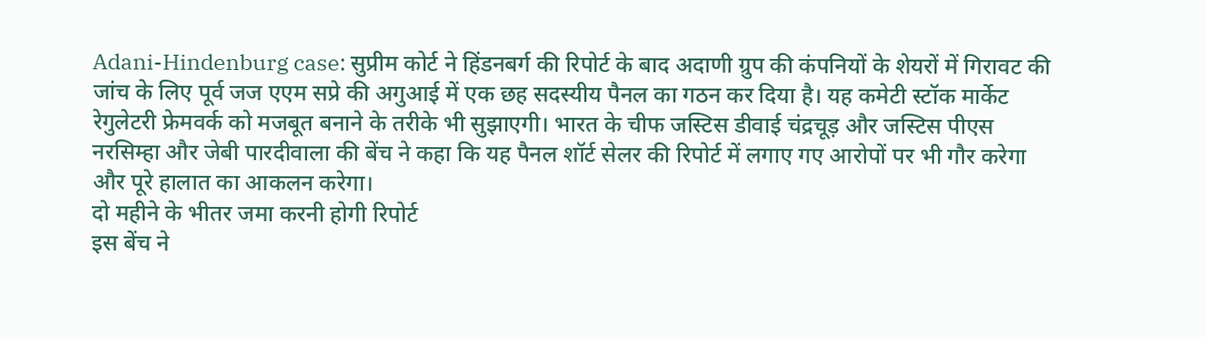Adani-Hindenburg case: सुप्रीम कोर्ट ने हिंडनबर्ग की रिपोर्ट के बाद अदाणी ग्रुप की कंपनियों के शेयरों में गिरावट की जांच के लिए पूर्व जज एएम सप्रे की अगुआई में एक छह सदस्यीय पैनल का गठन कर दिया है। यह कमेटी स्टॉक मार्केट रेगुलेटरी फ्रेमवर्क को मजबूत बनाने के तरीके भी सुझाएगी। भारत के चीफ जस्टिस डीवाई चंद्रचूड़ और जस्टिस पीएस नरसिम्हा और जेबी पारदीवाला की बेंच ने कहा कि यह पैनल शॉर्ट सेलर की रिपोर्ट में लगाए गए आरोपों पर भी गौर करेगा और पूरे हालात का आकलन करेगा।
दो महीने के भीतर जमा करनी होगी रिपोर्ट
इस बेंच ने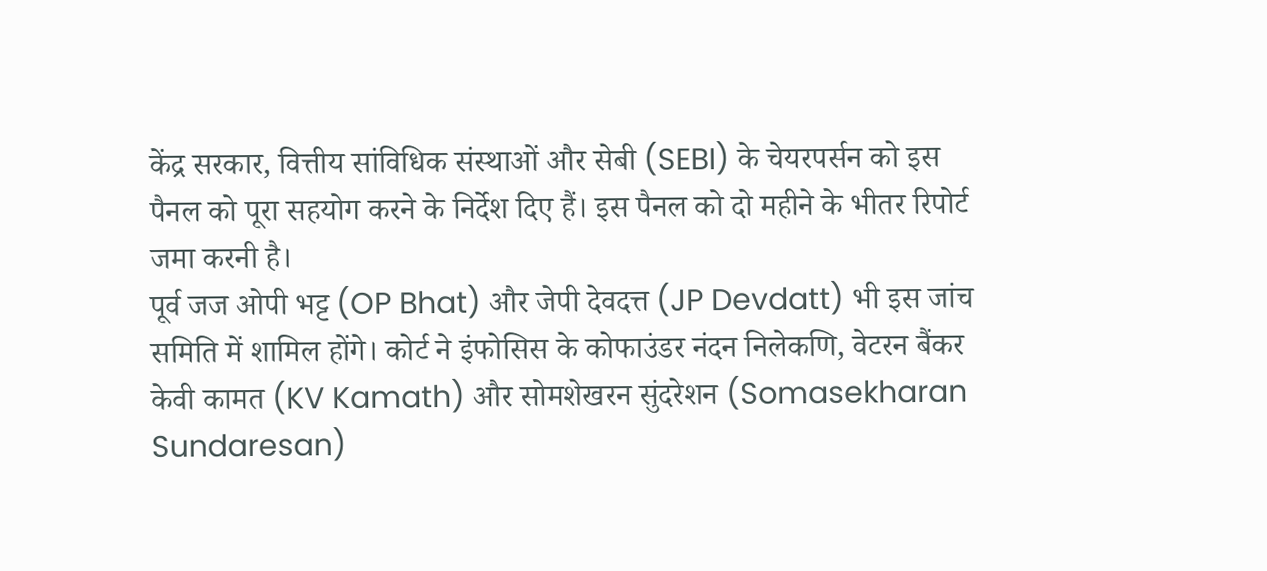केंद्र सरकार, वित्तीय सांविधिक संस्थाओं और सेबी (SEBI) के चेयरपर्सन को इस पैनल को पूरा सहयोग करने के निर्देश दिए हैं। इस पैनल को दो महीने के भीतर रिपोर्ट जमा करनी है।
पूर्व जज ओपी भट्ट (OP Bhat) और जेपी देवदत्त (JP Devdatt) भी इस जांच समिति में शामिल होंगे। कोर्ट ने इंफोसिस के कोफाउंडर नंदन निलेकणि, वेटरन बैंकर केवी कामत (KV Kamath) और सोमशेखरन सुंदरेशन (Somasekharan Sundaresan)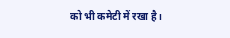को भी कमेटी में रखा है।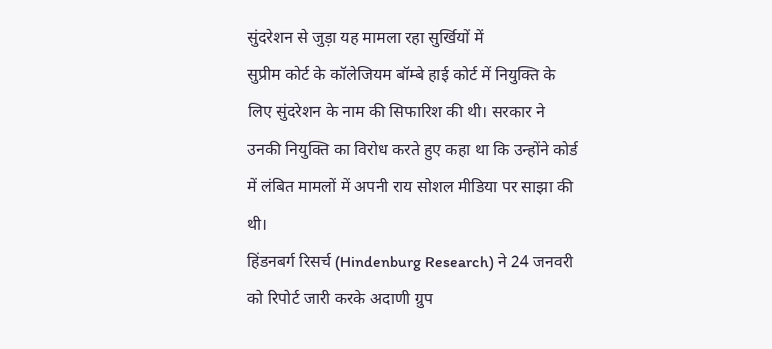सुंदरेशन से जुड़ा यह मामला रहा सुर्खियों में
सुप्रीम कोर्ट के कॉलेजियम बॉम्बे हाई कोर्ट में नियुक्ति के लिए सुंदरेशन के नाम की सिफारिश की थी। सरकार ने उनकी नियुक्ति का विरोध करते हुए कहा था कि उन्होंने कोर्ड में लंबित मामलों में अपनी राय सोशल मीडिया पर साझा की थी।
हिंडनबर्ग रिसर्च (Hindenburg Research) ने 24 जनवरी को रिपोर्ट जारी करके अदाणी ग्रुप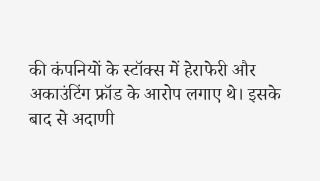की कंपनियों के स्टॉक्स में हेराफेरी और अकाउंटिंग फ्रॉड के आरोप लगाए थे। इसके बाद से अदाणी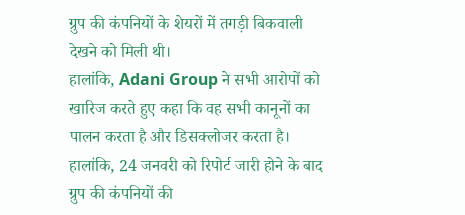ग्रुप की कंपनियों के शेयरों में तगड़ी बिकवाली देखने को मिली थी।
हालांकि, Adani Group ने सभी आरोपों को खारिज करते हुए कहा कि वह सभी कानूनों का पालन करता है और डिसक्लोजर करता है। हालांकि, 24 जनवरी को रिपोर्ट जारी होने के बाद ग्रुप की कंपनियों की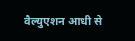वैल्युएशन आधी से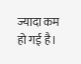ज्यादा कम हो गई है।